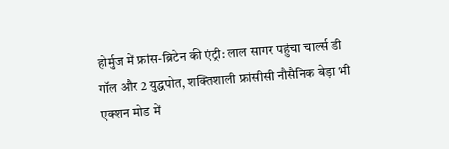होर्मुज में फ्रांस-ब्रिटेन की एंट्री: लाल सागर पहुंचा चार्ल्स डी गॉल और 2 युद्धपोत, शक्तिशाली फ्रांसीसी नौसैनिक बेड़ा भी एक्शन मोड में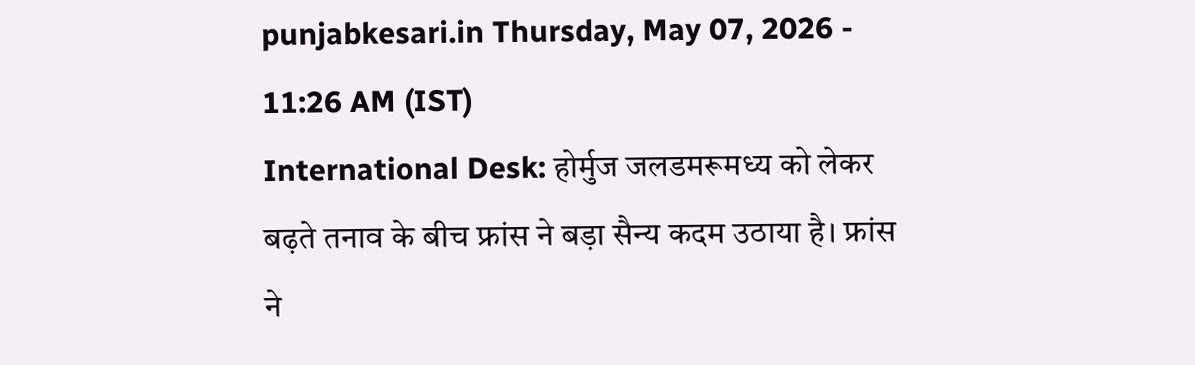punjabkesari.in Thursday, May 07, 2026 - 11:26 AM (IST)
International Desk: होर्मुज जलडमरूमध्य को लेकर बढ़ते तनाव के बीच फ्रांस ने बड़ा सैन्य कदम उठाया है। फ्रांस ने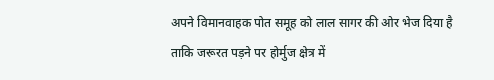अपने विमानवाहक पोत समूह को लाल सागर की ओर भेज दिया है ताकि जरूरत पड़ने पर होर्मुज क्षेत्र में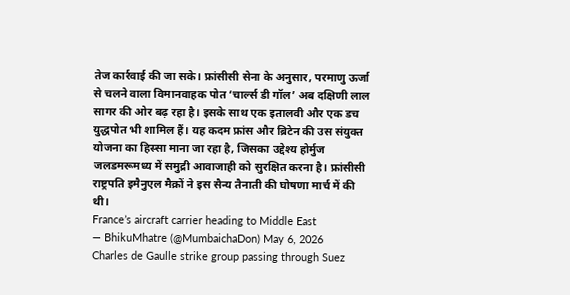तेज कार्रवाई की जा सके। फ्रांसीसी सेना के अनुसार, परमाणु ऊर्जा से चलने वाला विमानवाहक पोत ‘चार्ल्स डी गॉल’ अब दक्षिणी लाल सागर की ओर बढ़ रहा है। इसके साथ एक इतालवी और एक डच युद्धपोत भी शामिल हैं। यह कदम फ्रांस और ब्रिटेन की उस संयुक्त योजना का हिस्सा माना जा रहा है, जिसका उद्देश्य होर्मुज जलडमरूमध्य में समुद्री आवाजाही को सुरक्षित करना है। फ्रांसीसी राष्ट्रपति इमैनुएल मैक्रों ने इस सैन्य तैनाती की घोषणा मार्च में की थी।
France’s aircraft carrier heading to Middle East
— BhikuMhatre (@MumbaichaDon) May 6, 2026
Charles de Gaulle strike group passing through Suez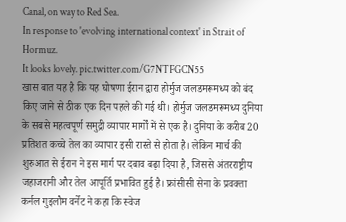Canal, on way to Red Sea.
In response to 'evolving international context' in Strait of Hormuz.
It looks lovely. pic.twitter.com/G7NTFGCN55
खास बात यह है कि यह घोषणा ईरान द्वारा होर्मुज जलडमरूमध्य को बंद किए जाने से ठीक एक दिन पहले की गई थी। होर्मुज जलडमरूमध्य दुनिया के सबसे महत्वपूर्ण समुद्री व्यापार मार्गों में से एक है। दुनिया के करीब 20 प्रतिशत कच्चे तेल का व्यापार इसी रास्ते से होता है। लेकिन मार्च की शुरुआत से ईरान ने इस मार्ग पर दबाव बढ़ा दिया है, जिससे अंतरराष्ट्रीय जहाजरानी और तेल आपूर्ति प्रभावित हुई है। फ्रांसीसी सेना के प्रवक्ता कर्नल गुइलौम वर्नेट ने कहा कि स्वेज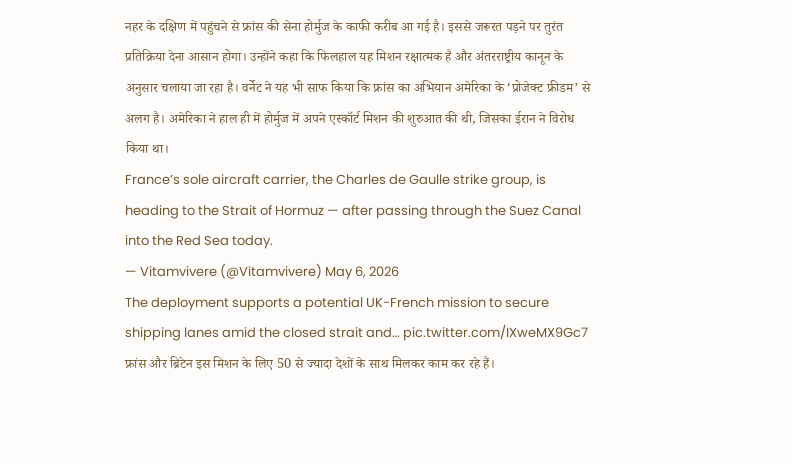नहर के दक्षिण में पहुंचने से फ्रांस की सेना होर्मुज के काफी करीब आ गई है। इससे जरूरत पड़ने पर तुरंत प्रतिक्रिया देना आसान होगा। उन्होंने कहा कि फिलहाल यह मिशन रक्षात्मक है और अंतरराष्ट्रीय कानून के अनुसार चलाया जा रहा है। वर्नेट ने यह भी साफ किया कि फ्रांस का अभियान अमेरिका के ‘प्रोजेक्ट फ्रीडम’ से अलग है। अमेरिका ने हाल ही में होर्मुज में अपने एस्कॉर्ट मिशन की शुरुआत की थी, जिसका ईरान ने विरोध किया था।
France’s sole aircraft carrier, the Charles de Gaulle strike group, is heading to the Strait of Hormuz — after passing through the Suez Canal into the Red Sea today.
— Vitamvivere (@Vitamvivere) May 6, 2026
The deployment supports a potential UK-French mission to secure shipping lanes amid the closed strait and… pic.twitter.com/IXweMX9Gc7
फ्रांस और ब्रिटेन इस मिशन के लिए 50 से ज्यादा देशों के साथ मिलकर काम कर रहे हैं।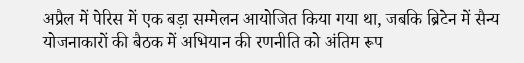अप्रैल में पेरिस में एक बड़ा सम्मेलन आयोजित किया गया था, जबकि ब्रिटेन में सैन्य योजनाकारों की बैठक में अभियान की रणनीति को अंतिम रूप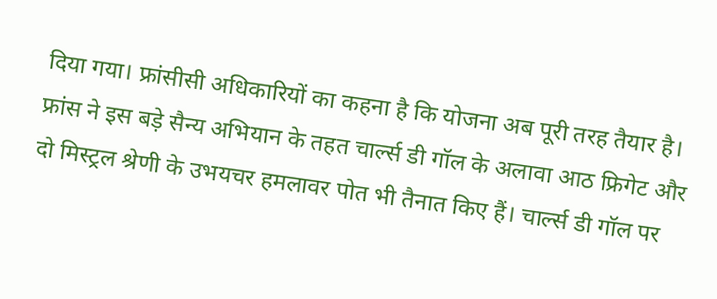दिया गया। फ्रांसीसी अधिकारियों का कहना है कि योजना अब पूरी तरह तैयार है। फ्रांस ने इस बड़े सैन्य अभियान के तहत चार्ल्स डी गॉल के अलावा आठ फ्रिगेट और दो मिस्ट्रल श्रेणी के उभयचर हमलावर पोत भी तैनात किए हैं। चार्ल्स डी गॉल पर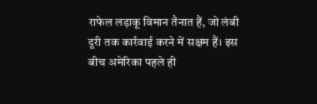राफेल लड़ाकू विमान तैनात हैं, जो लंबी दूरी तक कार्रवाई करने में सक्षम हैं। इस बीच अमेरिका पहले ही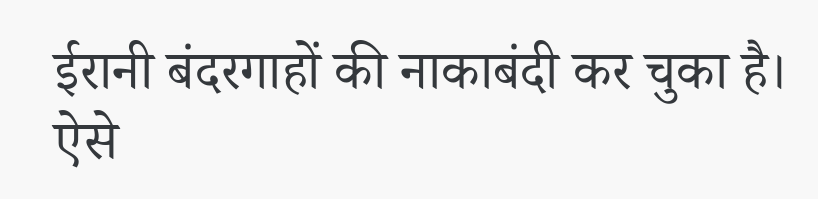ईरानी बंदरगाहों की नाकाबंदी कर चुका है। ऐसे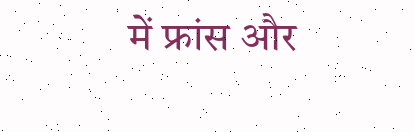में फ्रांस और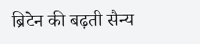ब्रिटेन की बढ़ती सैन्य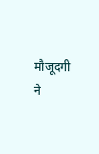मौजूदगी ने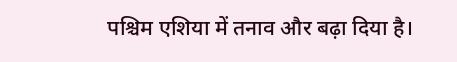पश्चिम एशिया में तनाव और बढ़ा दिया है।